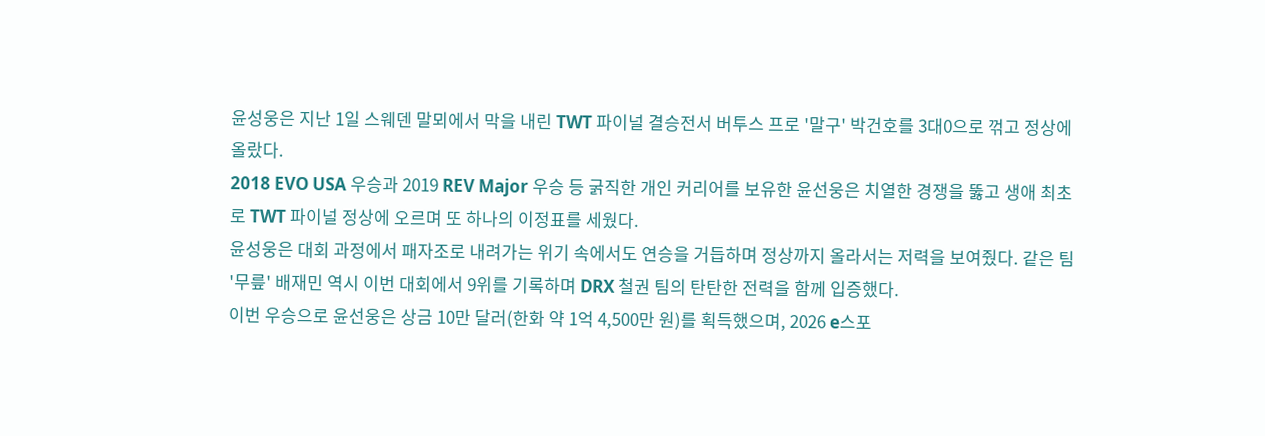윤성웅은 지난 1일 스웨덴 말뫼에서 막을 내린 TWT 파이널 결승전서 버투스 프로 '말구' 박건호를 3대0으로 꺾고 정상에 올랐다.
2018 EVO USA 우승과 2019 REV Major 우승 등 굵직한 개인 커리어를 보유한 윤선웅은 치열한 경쟁을 뚫고 생애 최초로 TWT 파이널 정상에 오르며 또 하나의 이정표를 세웠다.
윤성웅은 대회 과정에서 패자조로 내려가는 위기 속에서도 연승을 거듭하며 정상까지 올라서는 저력을 보여줬다. 같은 팀 '무릎' 배재민 역시 이번 대회에서 9위를 기록하며 DRX 철권 팀의 탄탄한 전력을 함께 입증했다.
이번 우승으로 윤선웅은 상금 10만 달러(한화 약 1억 4,500만 원)를 획득했으며, 2026 e스포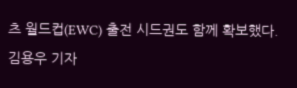츠 월드컵(EWC) 출전 시드권도 함께 확보했다.
김용우 기자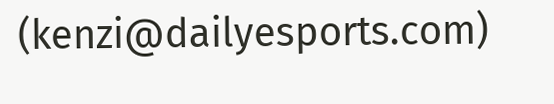(kenzi@dailyesports.com)